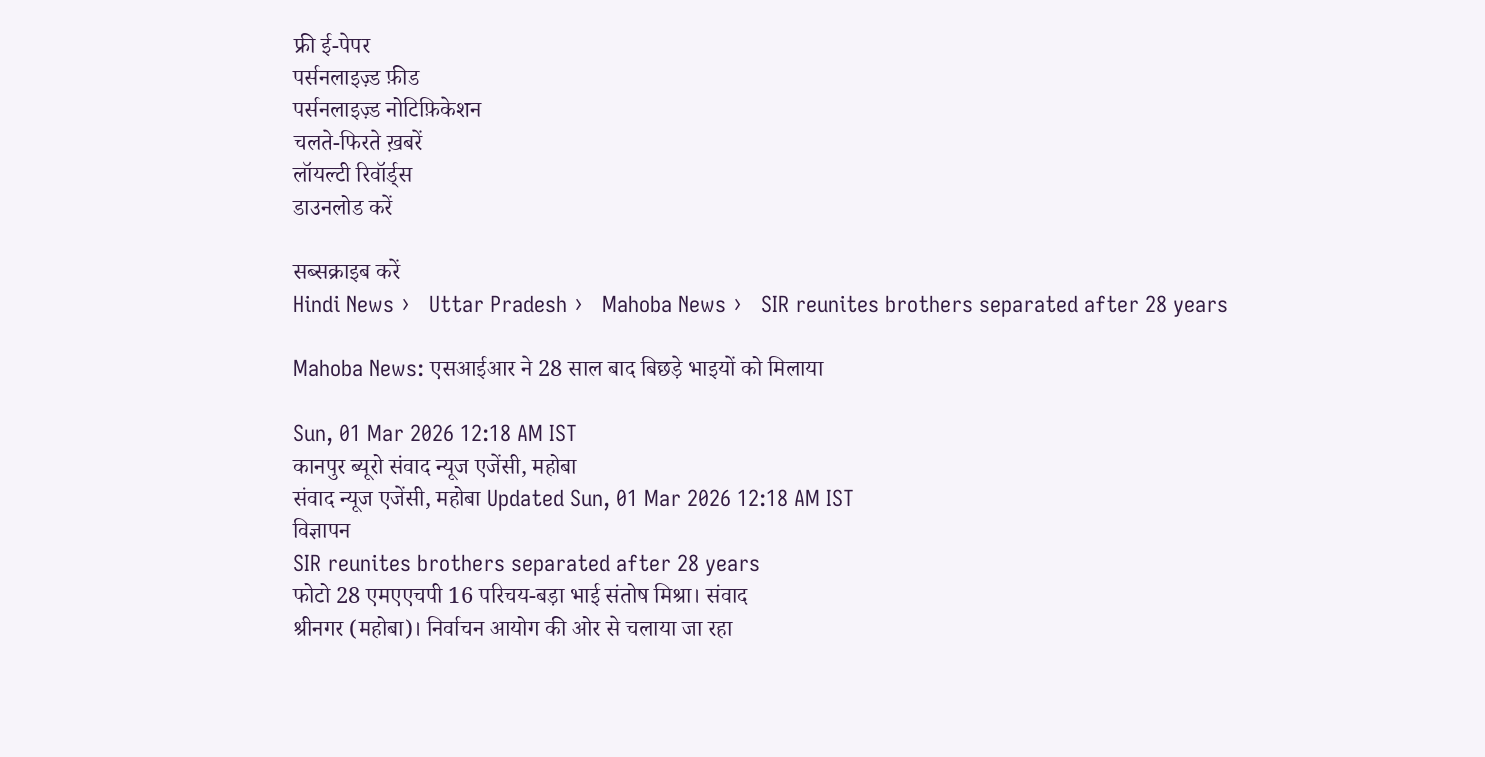फ्री ई-पेपर
पर्सनलाइज़्ड फ़ीड
पर्सनलाइज़्ड नोटिफ़िकेशन
चलते-फिरते ख़बरें
लॉयल्टी रिवॉर्ड्स
डाउनलोड करें

सब्सक्राइब करें
Hindi News ›   Uttar Pradesh ›   Mahoba News ›   SIR reunites brothers separated after 28 years

Mahoba News: एसआईआर ने 28 साल बाद बिछड़े भाइयों को मिलाया

Sun, 01 Mar 2026 12:18 AM IST
कानपुर ब्यूरो संवाद न्यूज एजेंसी, महोबा
संवाद न्यूज एजेंसी, महोबा Updated Sun, 01 Mar 2026 12:18 AM IST
विज्ञापन
SIR reunites brothers separated after 28 years
फोटो 28 एमएएचपी 16 परिचय-बड़ा भाई संतोष मिश्रा। संवाद
श्रीनगर (महोबा)। निर्वाचन आयोग की ओर से चलाया जा रहा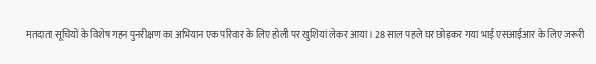मतदाता सूचियों के विशेष गहन पुनरीक्षण का अभियान एक परिवार के लिए होली पर खुशियां लेकर आया। 28 साल पहले घर छोड़कर गया भाई एसआईआर के लिए जरूरी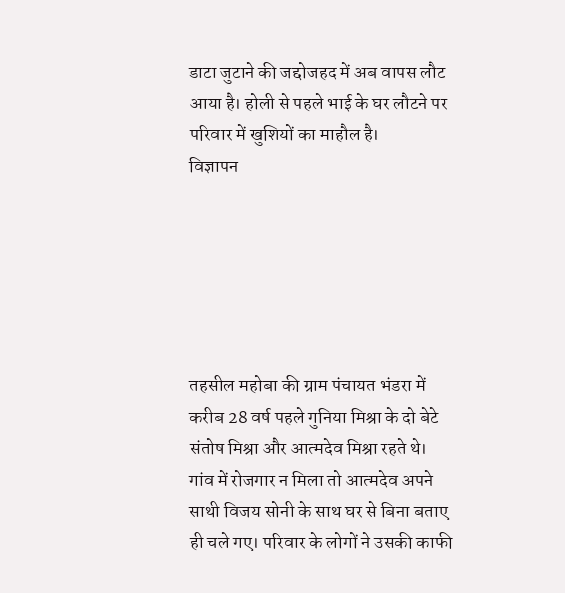डाटा जुटाने की जद्दोजहद में अब वापस लौट आया है। होली से पहले भाई के घर लौटने पर परिवार में खुशियों का माहौल है।
विज्ञापन






तहसील महोबा की ग्राम पंचायत भंडरा में करीब 28 वर्ष पहले गुनिया मिश्रा के दो बेटे संतोष मिश्रा और आत्मदेव मिश्रा रहते थे। गांव में रोजगार न मिला तो आत्मदेव अपने साथी विजय सोनी के साथ घर से बिना बताए ही चले गए। परिवार के लोगों ने उसकी काफी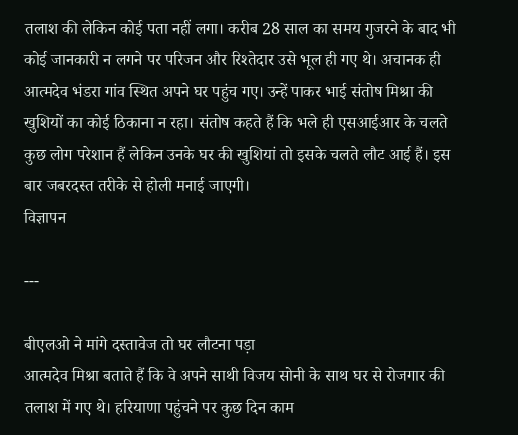तलाश की लेकिन कोई पता नहीं लगा। करीब 28 साल का समय गुजरने के बाद भी कोई जानकारी न लगने पर परिजन और रिश्तेदार उसे भूल ही गए थे। अचानक ही आत्मदेव भंडरा गांव स्थित अपने घर पहुंच गए। उन्हें पाकर भाई संतोष मिश्रा की खुशियों का कोई ठिकाना न रहा। संतोष कहते हैं कि भले ही एसआईआर के चलते कुछ लोग परेशान हैं लेकिन उनके घर की खुशियां तो इसके चलते लौट आई हैं। इस बार जबरदस्त तरीके से होली मनाई जाएगी।
विज्ञापन

---

बीएलओ ने मांगे दस्तावेज तो घर लौटना पड़ा
आत्मदेव मिश्रा बताते हैं कि वे अपने साथी विजय सोनी के साथ घर से रोजगार की तलाश में गए थे। हरियाणा पहुंचने पर कुछ दिन काम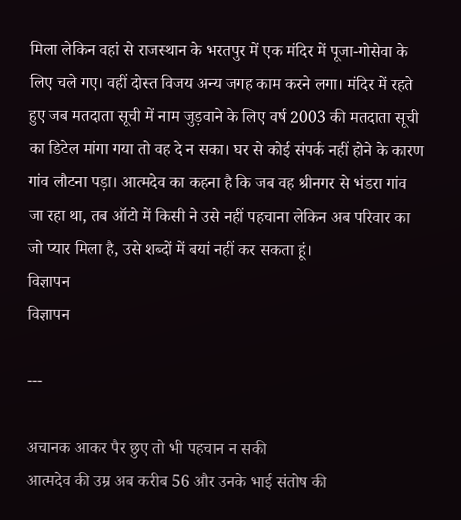मिला लेकिन वहां से राजस्थान के भरतपुर में एक मंदिर में पूजा-गोसेवा के लिए चले गए। वहीं दोस्त विजय अन्य जगह काम करने लगा। मंदिर में रहते हुए जब मतदाता सूची में नाम जुड़वाने के लिए वर्ष 2003 की मतदाता सूची का डिटेल मांगा गया तो वह दे न सका। घर से कोई संपर्क नहीं होने के कारण गांव लौटना पड़ा। आत्मदेव का कहना है कि जब वह श्रीनगर से भंडरा गांव जा रहा था, तब ऑटो में किसी ने उसे नहीं पहचाना लेकिन अब परिवार का जो प्यार मिला है, उसे शब्दों में बयां नहीं कर सकता हूं।
विज्ञापन
विज्ञापन

---

अचानक आकर पैर छुए तो भी पहचान न सकी
आत्मदेव की उम्र अब करीब 56 और उनके भाई संतोष की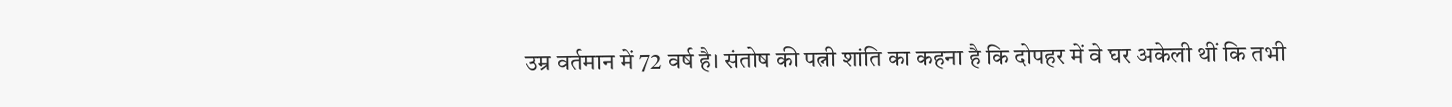उम्र वर्तमान में 72 वर्ष है। संतोष की पत्नी शांति का कहना है कि दोपहर में वे घर अकेली थीं कि तभी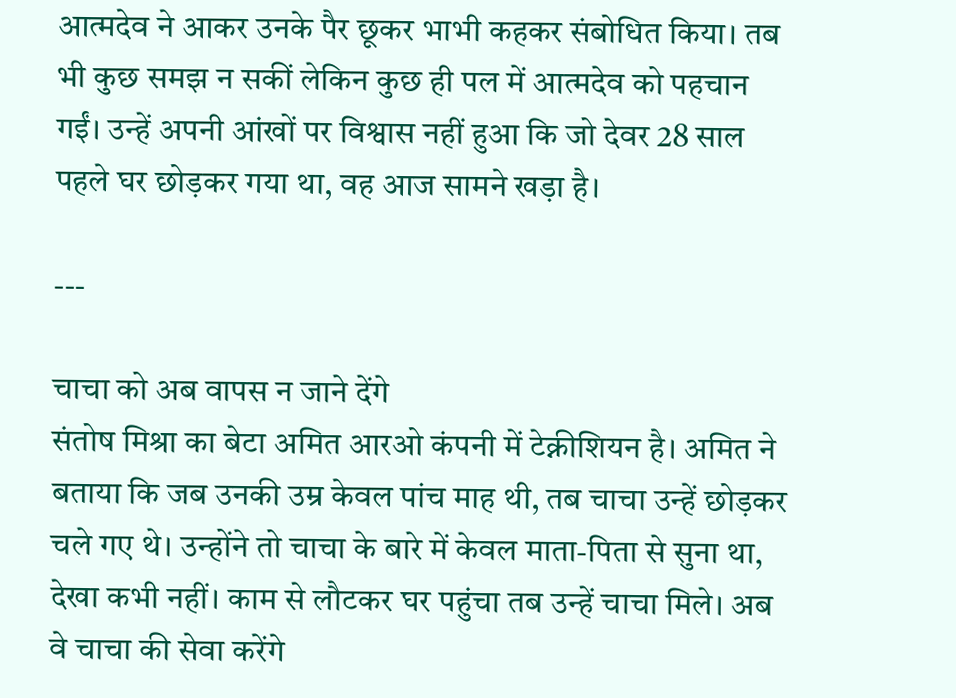आत्मदेव ने आकर उनके पैर छूकर भाभी कहकर संबोधित किया। तब भी कुछ समझ न सकीं लेकिन कुछ ही पल में आत्मदेव को पहचान गईं। उन्हें अपनी आंखों पर विश्वास नहीं हुआ कि जो देवर 28 साल पहले घर छोड़कर गया था, वह आज सामने खड़ा है।

---

चाचा को अब वापस न जाने देंगे
संतोष मिश्रा का बेटा अमित आरओ कंपनी में टेक्नीशियन है। अमित ने बताया कि जब उनकी उम्र केवल पांच माह थी, तब चाचा उन्हें छोड़कर चले गए थे। उन्होंने तो चाचा के बारे में केवल माता-पिता से सुना था, देखा कभी नहीं। काम से लौटकर घर पहुंचा तब उन्हें चाचा मिले। अब वे चाचा की सेवा करेंगे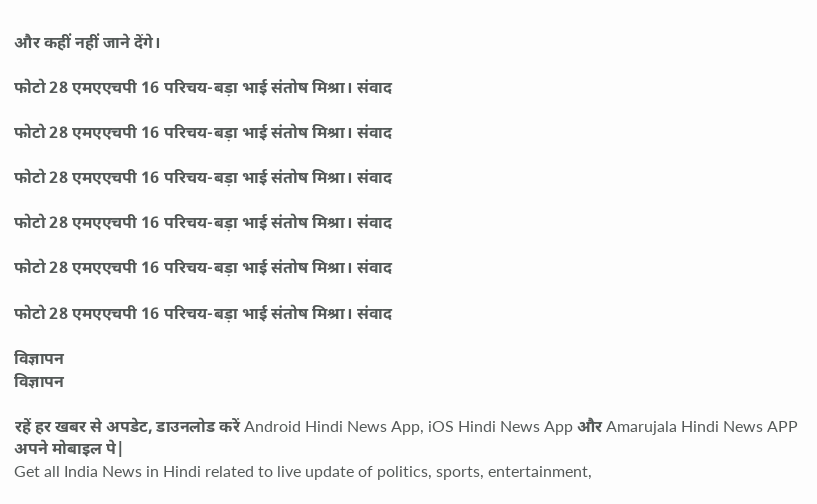और कहीं नहीं जाने देंगे।

फोटो 28 एमएएचपी 16 परिचय-बड़ा भाई संतोष मिश्रा। संवाद

फोटो 28 एमएएचपी 16 परिचय-बड़ा भाई संतोष मिश्रा। संवाद

फोटो 28 एमएएचपी 16 परिचय-बड़ा भाई संतोष मिश्रा। संवाद

फोटो 28 एमएएचपी 16 परिचय-बड़ा भाई संतोष मिश्रा। संवाद

फोटो 28 एमएएचपी 16 परिचय-बड़ा भाई संतोष मिश्रा। संवाद

फोटो 28 एमएएचपी 16 परिचय-बड़ा भाई संतोष मिश्रा। संवाद

विज्ञापन
विज्ञापन

रहें हर खबर से अपडेट, डाउनलोड करें Android Hindi News App, iOS Hindi News App और Amarujala Hindi News APP अपने मोबाइल पे|
Get all India News in Hindi related to live update of politics, sports, entertainment,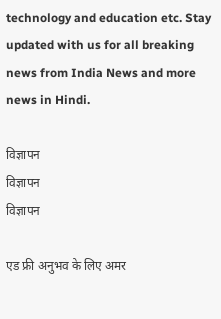technology and education etc. Stay updated with us for all breaking news from India News and more news in Hindi.

विज्ञापन
विज्ञापन
विज्ञापन

एड फ्री अनुभव के लिए अमर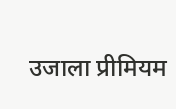उजाला प्रीमियम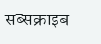सब्सक्राइब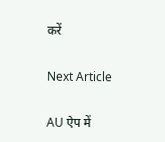करें

Next Article

AU ऐप में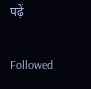पढ़ें

Followed